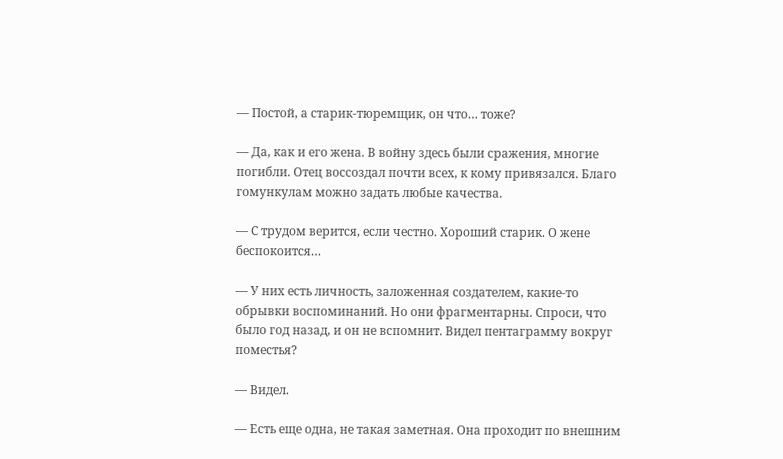— Постой, а старик-тюремщик, он что… тоже?

— Да, как и его жена. В войну здесь были сражения, многие погибли. Отец воссоздал почти всех, к кому привязался. Благо гомункулам можно задать любые качества.

— С трудом верится, если честно. Хороший старик. О жене беспокоится…

— У них есть личность, заложенная создателем, какие-то обрывки воспоминаний. Но они фрагментарны. Спроси, что было год назад, и он не вспомнит. Видел пентаграмму вокруг поместья?

— Видел.

— Есть еще одна, не такая заметная. Она проходит по внешним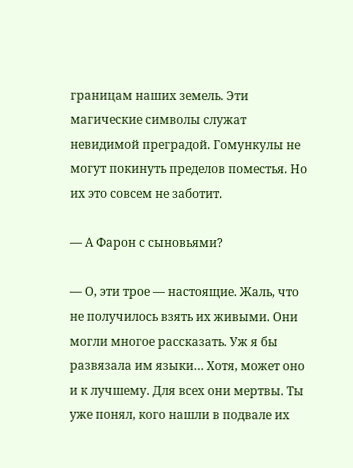границам наших земель. Эти магические символы служат невидимой преградой. Гомункулы не могут покинуть пределов поместья. Но их это совсем не заботит.

— А Фарон с сыновьями?

— О, эти трое — настоящие. Жаль, что не получилось взять их живыми. Они могли многое рассказать. Уж я бы развязала им языки… Хотя, может оно и к лучшему. Для всех они мертвы. Ты уже понял, кого нашли в подвале их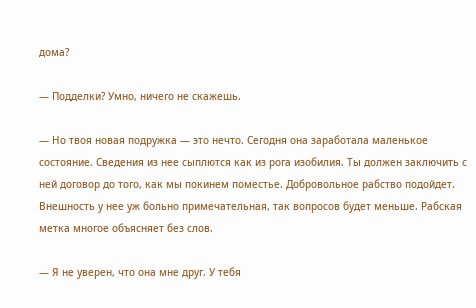дома?

— Подделки? Умно, ничего не скажешь.

— Но твоя новая подружка — это нечто. Сегодня она заработала маленькое состояние. Сведения из нее сыплются как из рога изобилия. Ты должен заключить с ней договор до того, как мы покинем поместье. Добровольное рабство подойдет. Внешность у нее уж больно примечательная, так вопросов будет меньше. Рабская метка многое объясняет без слов.

— Я не уверен, что она мне друг. У тебя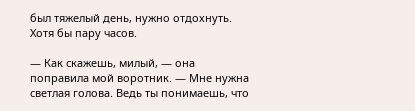был тяжелый день, нужно отдохнуть. Хотя бы пару часов.

— Как скажешь, милый, — она поправила мой воротник. — Мне нужна светлая голова. Ведь ты понимаешь, что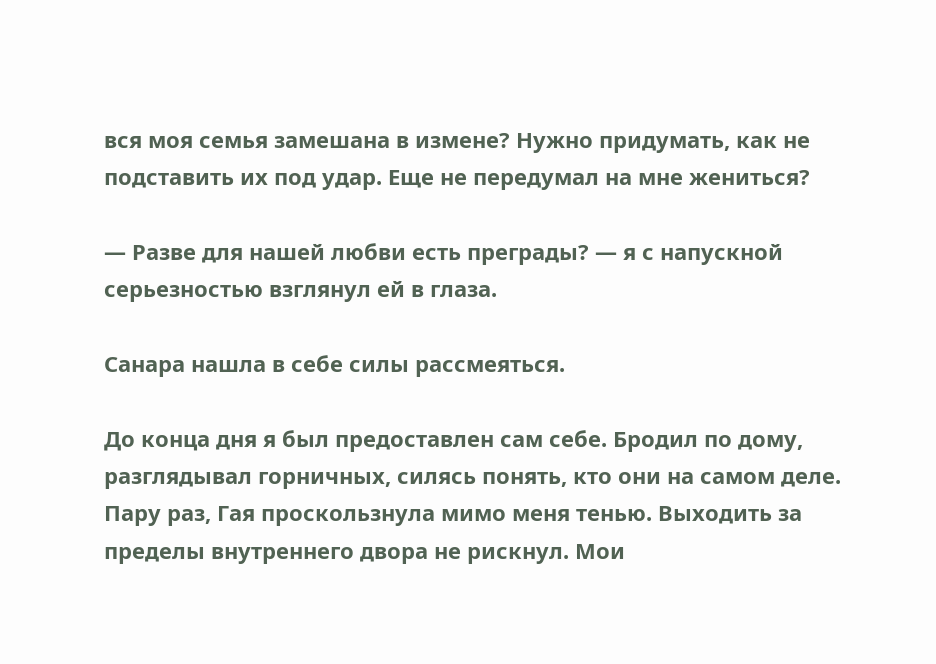вся моя семья замешана в измене? Нужно придумать, как не подставить их под удар. Еще не передумал на мне жениться?

— Разве для нашей любви есть преграды? — я с напускной серьезностью взглянул ей в глаза.

Санара нашла в себе силы рассмеяться.

До конца дня я был предоставлен сам себе. Бродил по дому, разглядывал горничных, силясь понять, кто они на самом деле. Пару раз, Гая проскользнула мимо меня тенью. Выходить за пределы внутреннего двора не рискнул. Мои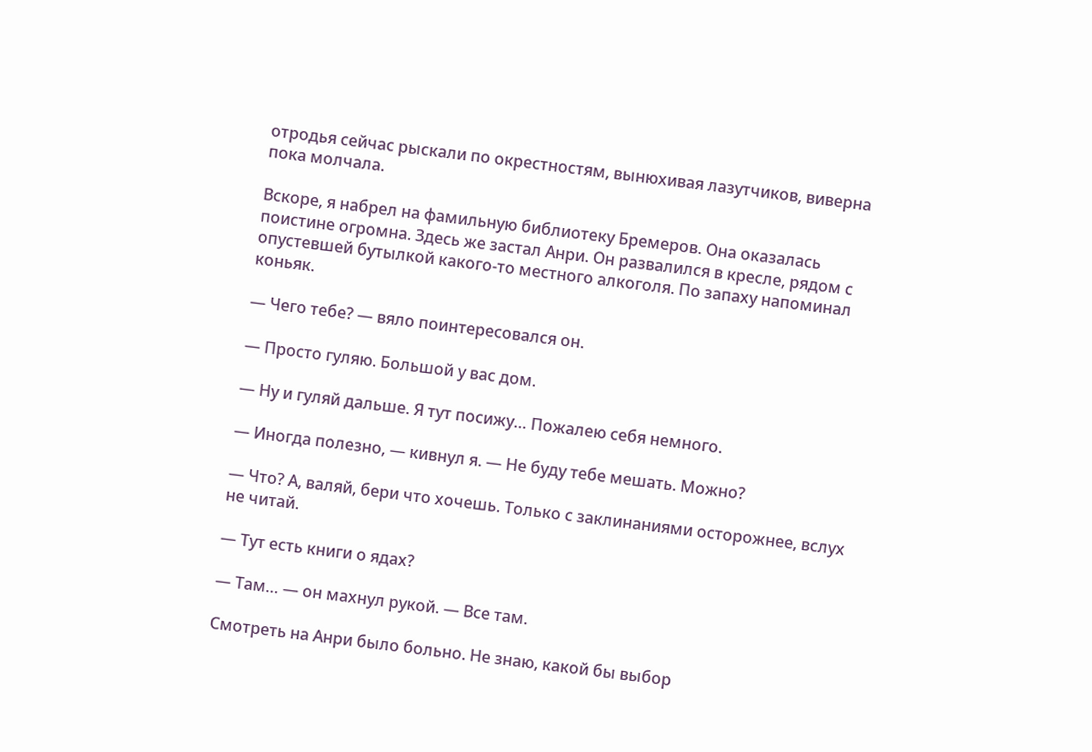отродья сейчас рыскали по окрестностям, вынюхивая лазутчиков, виверна пока молчала.

Вскоре, я набрел на фамильную библиотеку Бремеров. Она оказалась поистине огромна. Здесь же застал Анри. Он развалился в кресле, рядом с опустевшей бутылкой какого-то местного алкоголя. По запаху напоминал коньяк.

— Чего тебе? — вяло поинтересовался он.

— Просто гуляю. Большой у вас дом.

— Ну и гуляй дальше. Я тут посижу… Пожалею себя немного.

— Иногда полезно, — кивнул я. — Не буду тебе мешать. Можно?

— Что? А, валяй, бери что хочешь. Только с заклинаниями осторожнее, вслух не читай.

— Тут есть книги о ядах?

— Там… — он махнул рукой. — Все там.

Смотреть на Анри было больно. Не знаю, какой бы выбор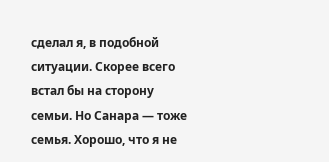сделал я, в подобной ситуации. Скорее всего встал бы на сторону семьи. Но Санара — тоже семья. Хорошо, что я не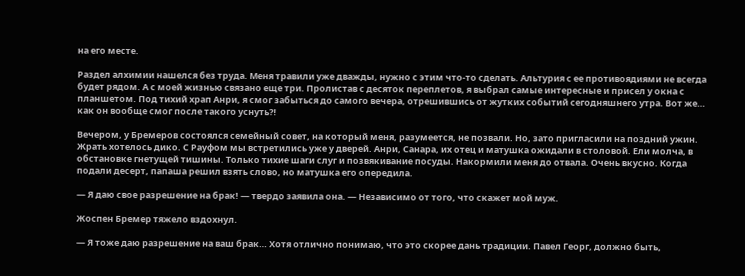на его месте.

Раздел алхимии нашелся без труда. Меня травили уже дважды, нужно с этим что-то сделать. Альтурия с ее противоядиями не всегда будет рядом. А с моей жизнью связано еще три. Пролистав с десяток переплетов, я выбрал самые интересные и присел у окна с планшетом. Под тихий храп Анри, я смог забыться до самого вечера, отрешившись от жутких событий сегодняшнего утра. Вот же… как он вообще смог после такого уснуть⁈

Вечером, у Бремеров состоялся семейный совет, на который меня, разумеется, не позвали. Но, зато пригласили на поздний ужин. Жрать хотелось дико. С Рауфом мы встретились уже у дверей. Анри, Санара, их отец и матушка ожидали в столовой. Ели молча, в обстановке гнетущей тишины. Только тихие шаги слуг и позвякивание посуды. Накормили меня до отвала. Очень вкусно. Когда подали десерт, папаша решил взять слово, но матушка его опередила.

— Я даю свое разрешение на брак! — твердо заявила она. — Независимо от того, что скажет мой муж.

Жоспен Бремер тяжело вздохнул.

— Я тоже даю разрешение на ваш брак… Хотя отлично понимаю, что это скорее дань традиции. Павел Георг, должно быть,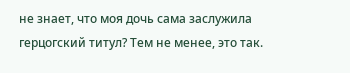не знает, что моя дочь сама заслужила герцогский титул? Тем не менее, это так.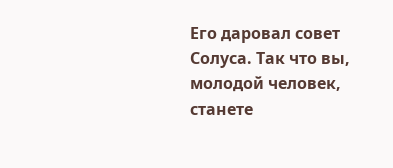Его даровал совет Солуса. Так что вы, молодой человек, станете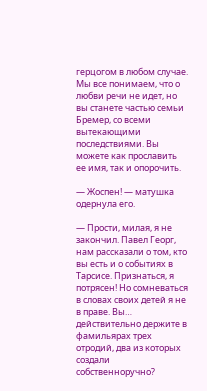герцогом в любом случае. Мы все понимаем, что о любви речи не идет, но вы станете частью семьи Бремер, со всеми вытекающими последствиями. Вы можете как прославить ее имя, так и опорочить.

— Жоспен! — матушка одернула его.

— Прости, милая, я не закончил. Павел Георг, нам рассказали о том, кто вы есть и о событиях в Тарсисе. Признаться, я потрясен! Но сомневаться в словах своих детей я не в праве. Вы… действительно держите в фамильярах трех отродий, два из которых создали собственноручно?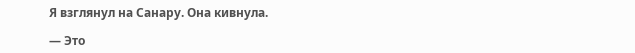Я взглянул на Санару. Она кивнула.

— Это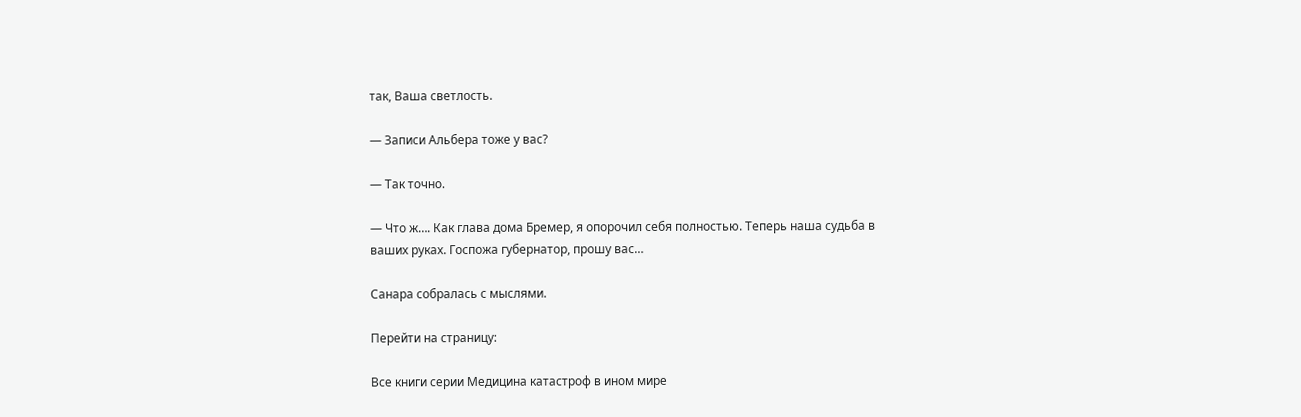так, Ваша светлость.

— Записи Альбера тоже у вас?

— Так точно.

— Что ж…. Как глава дома Бремер, я опорочил себя полностью. Теперь наша судьба в ваших руках. Госпожа губернатор, прошу вас…

Санара собралась с мыслями.

Перейти на страницу:

Все книги серии Медицина катастроф в ином мире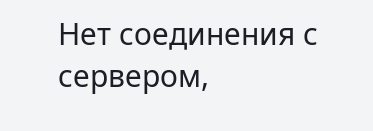Нет соединения с сервером,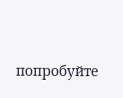попробуйте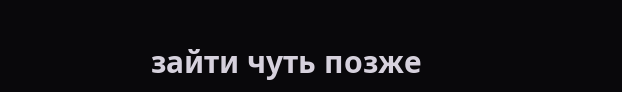зайти чуть позже